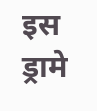इस ड्रामे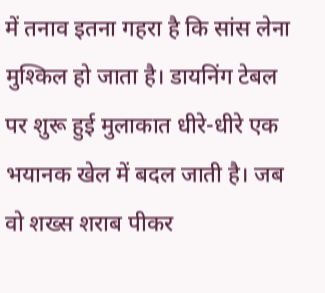में तनाव इतना गहरा है कि सांस लेना मुश्किल हो जाता है। डायनिंग टेबल पर शुरू हुई मुलाकात धीरे-धीरे एक भयानक खेल में बदल जाती है। जब वो शख्स शराब पीकर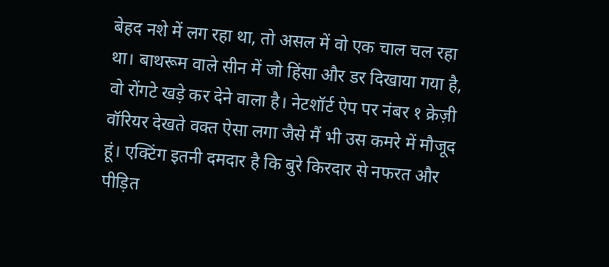बेहद नशे में लग रहा था, तो असल में वो एक चाल चल रहा था। बाथरूम वाले सीन में जो हिंसा और डर दिखाया गया है, वो रोंगटे खड़े कर देने वाला है। नेटशॉर्ट ऐप पर नंबर १ क्रेज़ी वॉरियर देखते वक्त ऐसा लगा जैसे मैं भी उस कमरे में मौजूद हूं। एक्टिंग इतनी दमदार है कि बुरे किरदार से नफरत और पीड़ित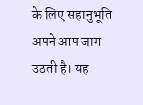के लिए सहानुभूति अपने आप जाग उठती है। यह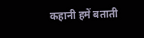कहानी हमें बताती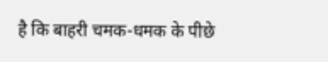है कि बाहरी चमक-धमक के पीछे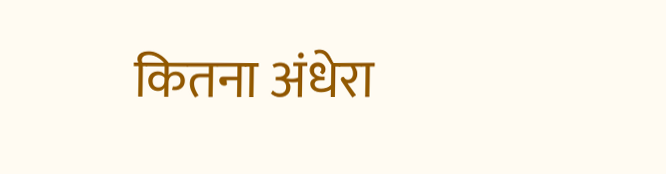कितना अंधेरा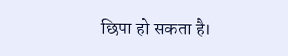छिपा हो सकता है।